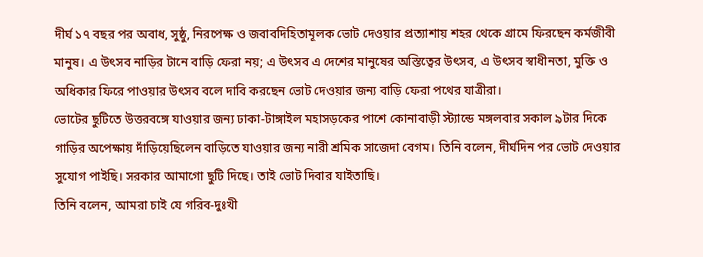দীর্ঘ ১৭ বছর পর অবাধ, সুষ্ঠু, নিরপেক্ষ ও জবাবদিহিতামূলক ভোট দেওয়ার প্রত্যাশায় শহর থেকে গ্রামে ফিরছেন কর্মজীবী মানুষ। এ উৎসব নাড়ির টানে বাড়ি ফেরা নয়; এ উৎসব এ দেশের মানুষের অস্তিত্বের উৎসব, এ উৎসব স্বাধীনতা, মুক্তি ও অধিকার ফিরে পাওয়ার উৎসব বলে দাবি করছেন ভোট দেওয়ার জন্য বাড়ি ফেরা পথের যাত্রীরা।
ভোটের ছুটিতে উত্তরবঙ্গে যাওয়ার জন্য ঢাকা-টাঙ্গাইল মহাসড়কের পাশে কোনাবাড়ী স্ট্যান্ডে মঙ্গলবার সকাল ৯টার দিকে গাড়ির অপেক্ষায় দাঁড়িয়েছিলেন বাড়িতে যাওয়ার জন্য নারী শ্রমিক সাজেদা বেগম। তিনি বলেন, দীর্ঘদিন পর ভোট দেওয়ার সুযোগ পাইছি। সরকার আমাগো ছুটি দিছে। তাই ভোট দিবার যাইতাছি।
তিনি বলেন, আমরা চাই যে গরিব-দুঃখী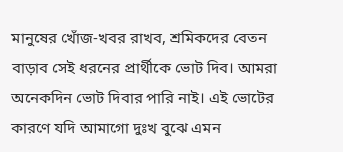মানুষের খোঁজ-খবর রাখব, শ্রমিকদের বেতন বাড়াব সেই ধরনের প্রার্থীকে ভোট দিব। আমরা অনেকদিন ভোট দিবার পারি নাই। এই ভোটের কারণে যদি আমাগো দুঃখ বুঝে এমন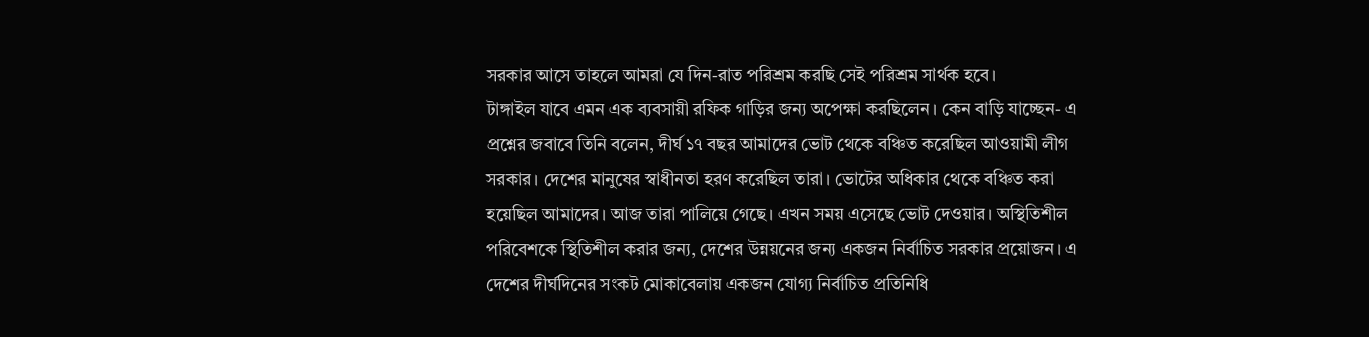সরকার আসে তাহলে আমরা যে দিন-রাত পরিশ্রম করছি সেই পরিশ্রম সার্থক হবে।
টাঙ্গাইল যাবে এমন এক ব্যবসায়ী রফিক গাড়ির জন্য অপেক্ষা করছিলেন। কেন বাড়ি যাচ্ছেন- এ প্রশ্নের জবাবে তিনি বলেন, দীর্ঘ ১৭ বছর আমাদের ভোট থেকে বঞ্চিত করেছিল আওয়ামী লীগ সরকার। দেশের মানুষের স্বাধীনতা হরণ করেছিল তারা। ভোটের অধিকার থেকে বঞ্চিত করা হয়েছিল আমাদের। আজ তারা পালিয়ে গেছে। এখন সময় এসেছে ভোট দেওয়ার। অস্থিতিশীল পরিবেশকে স্থিতিশীল করার জন্য, দেশের উন্নয়নের জন্য একজন নির্বাচিত সরকার প্রয়োজন। এ দেশের দীর্ঘদিনের সংকট মোকাবেলায় একজন যোগ্য নির্বাচিত প্রতিনিধি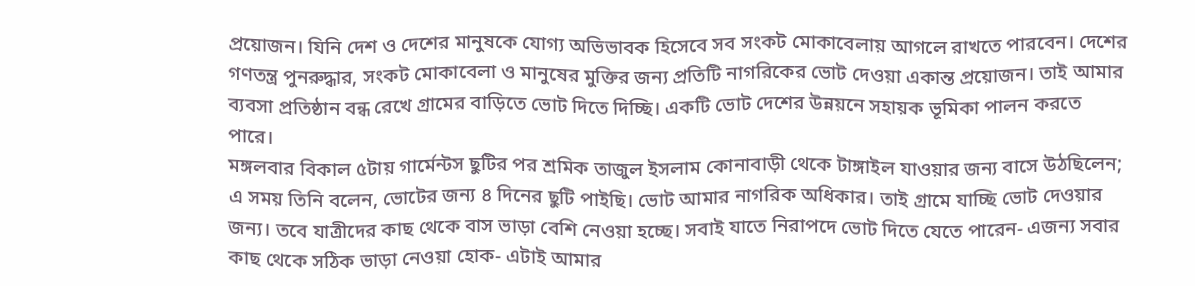প্রয়োজন। যিনি দেশ ও দেশের মানুষকে যোগ্য অভিভাবক হিসেবে সব সংকট মোকাবেলায় আগলে রাখতে পারবেন। দেশের গণতন্ত্র পুনরুদ্ধার, সংকট মোকাবেলা ও মানুষের মুক্তির জন্য প্রতিটি নাগরিকের ভোট দেওয়া একান্ত প্রয়োজন। তাই আমার ব্যবসা প্রতিষ্ঠান বন্ধ রেখে গ্রামের বাড়িতে ভোট দিতে দিচ্ছি। একটি ভোট দেশের উন্নয়নে সহায়ক ভূমিকা পালন করতে পারে।
মঙ্গলবার বিকাল ৫টায় গার্মেন্টস ছুটির পর শ্রমিক তাজুল ইসলাম কোনাবাড়ী থেকে টাঙ্গাইল যাওয়ার জন্য বাসে উঠছিলেন; এ সময় তিনি বলেন, ভোটের জন্য ৪ দিনের ছুটি পাইছি। ভোট আমার নাগরিক অধিকার। তাই গ্রামে যাচ্ছি ভোট দেওয়ার জন্য। তবে যাত্রীদের কাছ থেকে বাস ভাড়া বেশি নেওয়া হচ্ছে। সবাই যাতে নিরাপদে ভোট দিতে যেতে পারেন- এজন্য সবার কাছ থেকে সঠিক ভাড়া নেওয়া হোক- এটাই আমার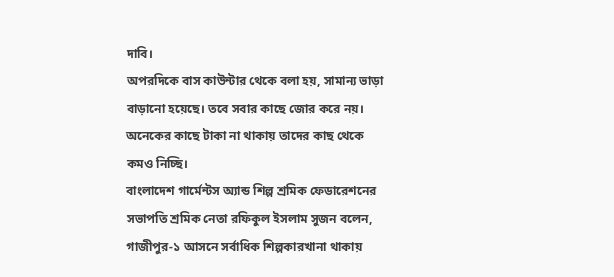দাবি।
অপরদিকে বাস কাউন্টার থেকে বলা হয়, সামান্য ভাড়া বাড়ানো হয়েছে। তবে সবার কাছে জোর করে নয়। অনেকের কাছে টাকা না থাকায় তাদের কাছ থেকে কমও নিচ্ছি।
বাংলাদেশ গার্মেন্টস অ্যান্ড শিল্প শ্রমিক ফেডারেশনের সভাপতি শ্রমিক নেতা রফিকুল ইসলাম সুজন বলেন, গাজীপুর-১ আসনে সর্বাধিক শিল্পকারখানা থাকায়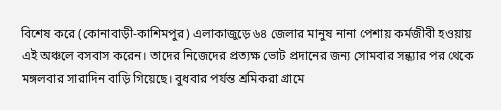বিশেষ করে (কোনাবাড়ী-কাশিমপুর) এলাকাজুড়ে ৬৪ জেলার মানুষ নানা পেশায় কর্মজীবী হওয়ায় এই অঞ্চলে বসবাস করেন। তাদের নিজেদের প্রত্যক্ষ ভোট প্রদানের জন্য সোমবার সন্ধ্যার পর থেকে মঙ্গলবার সারাদিন বাড়ি গিয়েছে। বুধবার পর্যন্ত শ্রমিকরা গ্রামে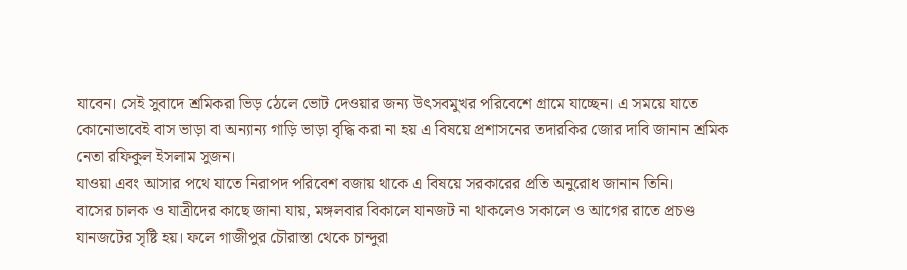যাবেন। সেই সুবাদে শ্রমিকরা ভিড় ঠেলে ভোট দেওয়ার জন্য উৎসবমুখর পরিবেশে গ্রামে যাচ্ছেন। এ সময়ে যাতে কোনোভাবেই বাস ভাড়া বা অন্যান্য গাড়ি ভাড়া বৃদ্ধি করা না হয় এ বিষয়ে প্রশাসনের তদারকির জোর দাবি জানান শ্রমিক নেতা রফিকুল ইসলাম সুজন।
যাওয়া এবং আসার পথে যাতে নিরাপদ পরিবেশ বজায় থাকে এ বিষয়ে সরকারের প্রতি অনুরোধ জানান তিনি।
বাসের চালক ও যাত্রীদের কাছে জানা যায়, মঙ্গলবার বিকালে যানজট না থাকলেও সকালে ও আগের রাতে প্রচণ্ড যানজটের সৃষ্টি হয়। ফলে গাজীপুর চৌরাস্তা থেকে চান্দুরা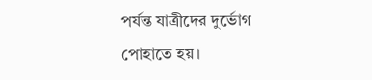পর্যন্ত যাত্রীদের দুর্ভোগ পোহাতে হয়।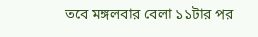তবে মঙ্গলবার বেলা ১১টার পর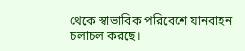থেকে স্বাভাবিক পরিবেশে যানবাহন চলাচল করছে।